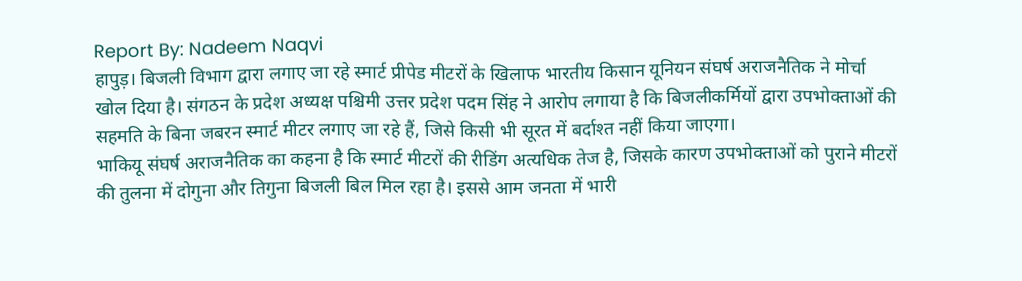Report By: Nadeem Naqvi
हापुड़। बिजली विभाग द्वारा लगाए जा रहे स्मार्ट प्रीपेड मीटरों के खिलाफ भारतीय किसान यूनियन संघर्ष अराजनैतिक ने मोर्चा खोल दिया है। संगठन के प्रदेश अध्यक्ष पश्चिमी उत्तर प्रदेश पदम सिंह ने आरोप लगाया है कि बिजलीकर्मियों द्वारा उपभोक्ताओं की सहमति के बिना जबरन स्मार्ट मीटर लगाए जा रहे हैं, जिसे किसी भी सूरत में बर्दाश्त नहीं किया जाएगा।
भाकियू संघर्ष अराजनैतिक का कहना है कि स्मार्ट मीटरों की रीडिंग अत्यधिक तेज है, जिसके कारण उपभोक्ताओं को पुराने मीटरों की तुलना में दोगुना और तिगुना बिजली बिल मिल रहा है। इससे आम जनता में भारी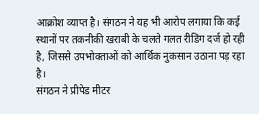आक्रोश व्याप्त है। संगठन ने यह भी आरोप लगाया कि कई स्थानों पर तकनीकी खराबी के चलते गलत रीडिंग दर्ज हो रही है, जिससे उपभोक्ताओं को आर्थिक नुकसान उठाना पड़ रहा है।
संगठन ने प्रीपेड मीटर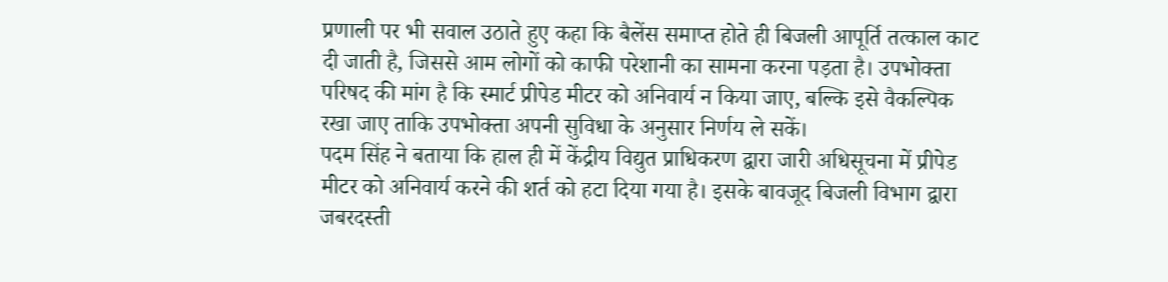प्रणाली पर भी सवाल उठाते हुए कहा कि बैलेंस समाप्त होते ही बिजली आपूर्ति तत्काल काट दी जाती है, जिससे आम लोगों को काफी परेशानी का सामना करना पड़ता है। उपभोक्ता परिषद की मांग है कि स्मार्ट प्रीपेड मीटर को अनिवार्य न किया जाए, बल्कि इसे वैकल्पिक रखा जाए ताकि उपभोक्ता अपनी सुविधा के अनुसार निर्णय ले सकें।
पदम सिंह ने बताया कि हाल ही में केंद्रीय विद्युत प्राधिकरण द्वारा जारी अधिसूचना में प्रीपेड मीटर को अनिवार्य करने की शर्त को हटा दिया गया है। इसके बावजूद बिजली विभाग द्वारा जबरदस्ती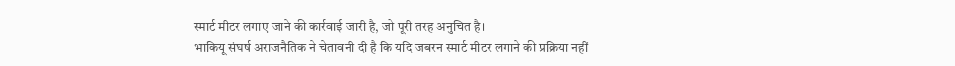स्मार्ट मीटर लगाए जाने की कार्रवाई जारी है, जो पूरी तरह अनुचित है।
भाकियू संघर्ष अराजनैतिक ने चेतावनी दी है कि यदि जबरन स्मार्ट मीटर लगाने की प्रक्रिया नहीं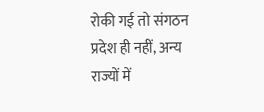रोकी गई तो संगठन प्रदेश ही नहीं, अन्य राज्यों में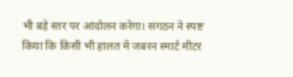भी बड़े स्तर पर आंदोलन करेगा। संगठन ने स्पष्ट किया कि किसी भी हालत में जबरन स्मार्ट मीटर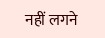नहीं लगने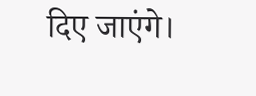दिए जाएंगे।